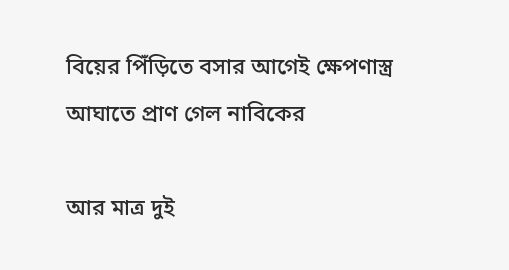বিয়ের পিঁড়িতে বসার আগেই ক্ষেপণাস্ত্র আঘাতে প্রাণ গেল নাবিকের

আর মাত্র দুই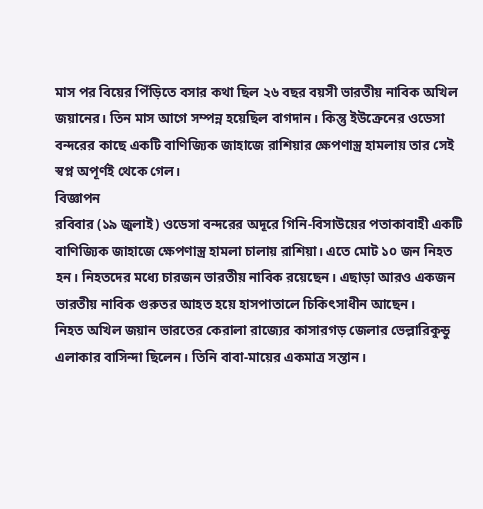মাস পর বিয়ের পিঁড়িতে বসার কথা ছিল ২৬ বছর বয়সী ভারতীয় নাবিক অখিল জয়ানের। তিন মাস আগে সম্পন্ন হয়েছিল বাগদান। কিন্তু ইউক্রেনের ওডেসা বন্দরের কাছে একটি বাণিজ্যিক জাহাজে রাশিয়ার ক্ষেপণাস্ত্র হামলায় তার সেই স্বপ্ন অপূর্ণই থেকে গেল।
বিজ্ঞাপন
রবিবার (১৯ জুলাই) ওডেসা বন্দরের অদূরে গিনি-বিসাউয়ের পতাকাবাহী একটি বাণিজ্যিক জাহাজে ক্ষেপণাস্ত্র হামলা চালায় রাশিয়া। এতে মোট ১০ জন নিহত হন। নিহতদের মধ্যে চারজন ভারতীয় নাবিক রয়েছেন। এছাড়া আরও একজন ভারতীয় নাবিক গুরুতর আহত হয়ে হাসপাতালে চিকিৎসাধীন আছেন।
নিহত অখিল জয়ান ভারতের কেরালা রাজ্যের কাসারগড় জেলার ভেল্লারিকুন্ডু এলাকার বাসিন্দা ছিলেন। তিনি বাবা-মায়ের একমাত্র সন্তান।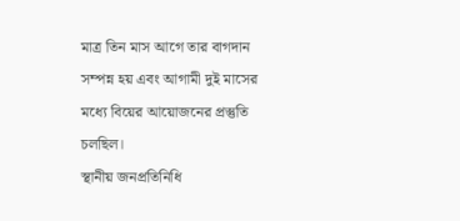মাত্র তিন মাস আগে তার বাগদান সম্পন্ন হয় এবং আগামী দুই মাসের মধ্যে বিয়ের আয়োজনের প্রস্তুতি চলছিল।
স্থানীয় জনপ্রতিনিধি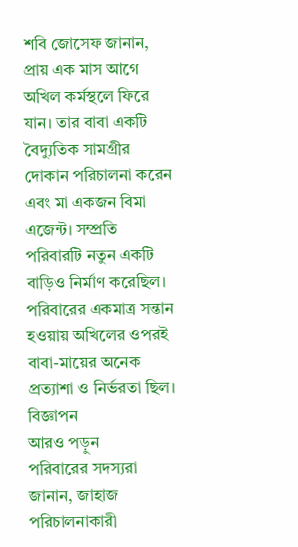শবি জোসেফ জানান, প্রায় এক মাস আগে অখিল কর্মস্থলে ফিরে যান। তার বাবা একটি বৈদ্যুতিক সামগ্রীর দোকান পরিচালনা করেন এবং মা একজন বিমা এজেন্ট। সম্প্রতি পরিবারটি নতুন একটি বাড়িও নির্মাণ করেছিল। পরিবারের একমাত্র সন্তান হওয়ায় অখিলের ওপরই বাবা-মায়ের অনেক প্রত্যাশা ও নির্ভরতা ছিল।
বিজ্ঞাপন
আরও পড়ুন
পরিবারের সদস্যরা জানান, জাহাজ পরিচালনাকারী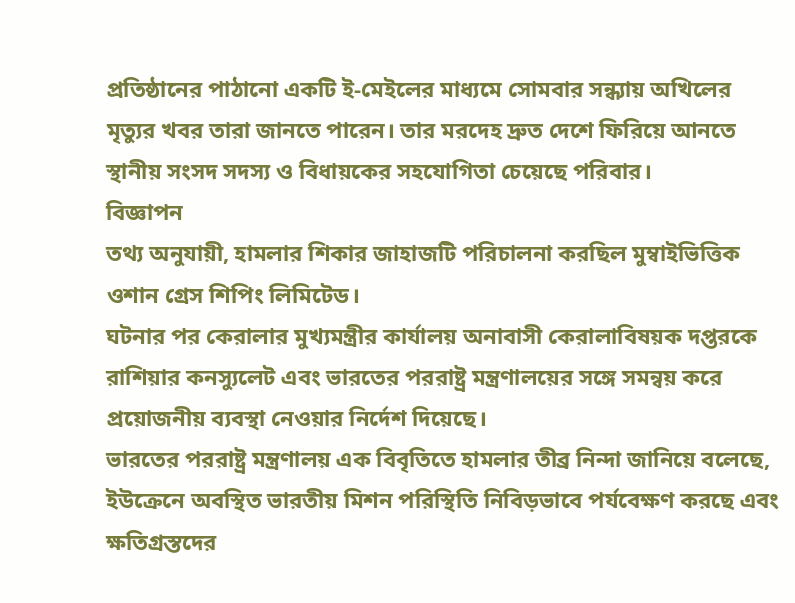প্রতিষ্ঠানের পাঠানো একটি ই-মেইলের মাধ্যমে সোমবার সন্ধ্যায় অখিলের মৃত্যুর খবর তারা জানতে পারেন। তার মরদেহ দ্রুত দেশে ফিরিয়ে আনতে স্থানীয় সংসদ সদস্য ও বিধায়কের সহযোগিতা চেয়েছে পরিবার।
বিজ্ঞাপন
তথ্য অনুযায়ী, হামলার শিকার জাহাজটি পরিচালনা করছিল মুম্বাইভিত্তিক ওশান গ্রেস শিপিং লিমিটেড।
ঘটনার পর কেরালার মুখ্যমন্ত্রীর কার্যালয় অনাবাসী কেরালাবিষয়ক দপ্তরকে রাশিয়ার কনস্যুলেট এবং ভারতের পররাষ্ট্র মন্ত্রণালয়ের সঙ্গে সমন্বয় করে প্রয়োজনীয় ব্যবস্থা নেওয়ার নির্দেশ দিয়েছে।
ভারতের পররাষ্ট্র মন্ত্রণালয় এক বিবৃতিতে হামলার তীব্র নিন্দা জানিয়ে বলেছে, ইউক্রেনে অবস্থিত ভারতীয় মিশন পরিস্থিতি নিবিড়ভাবে পর্যবেক্ষণ করছে এবং ক্ষতিগ্রস্তদের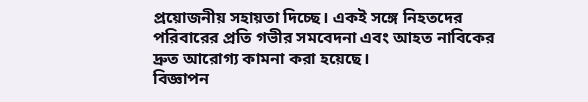প্রয়োজনীয় সহায়তা দিচ্ছে। একই সঙ্গে নিহতদের পরিবারের প্রতি গভীর সমবেদনা এবং আহত নাবিকের দ্রুত আরোগ্য কামনা করা হয়েছে।
বিজ্ঞাপন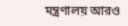মন্ত্রণালয় আরও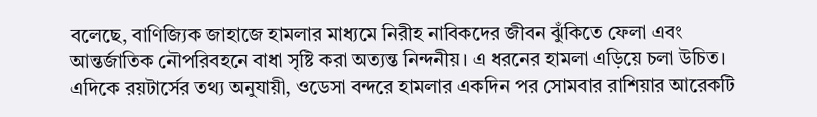বলেছে, বাণিজ্যিক জাহাজে হামলার মাধ্যমে নিরীহ নাবিকদের জীবন ঝুঁকিতে ফেলা এবং আন্তর্জাতিক নৌপরিবহনে বাধা সৃষ্টি করা অত্যন্ত নিন্দনীয়। এ ধরনের হামলা এড়িয়ে চলা উচিত।
এদিকে রয়টার্সের তথ্য অনুযায়ী, ওডেসা বন্দরে হামলার একদিন পর সোমবার রাশিয়ার আরেকটি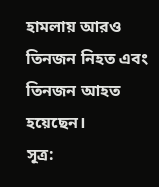হামলায় আরও তিনজন নিহত এবং তিনজন আহত হয়েছেন।
সূত্র: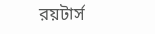রয়টার্স